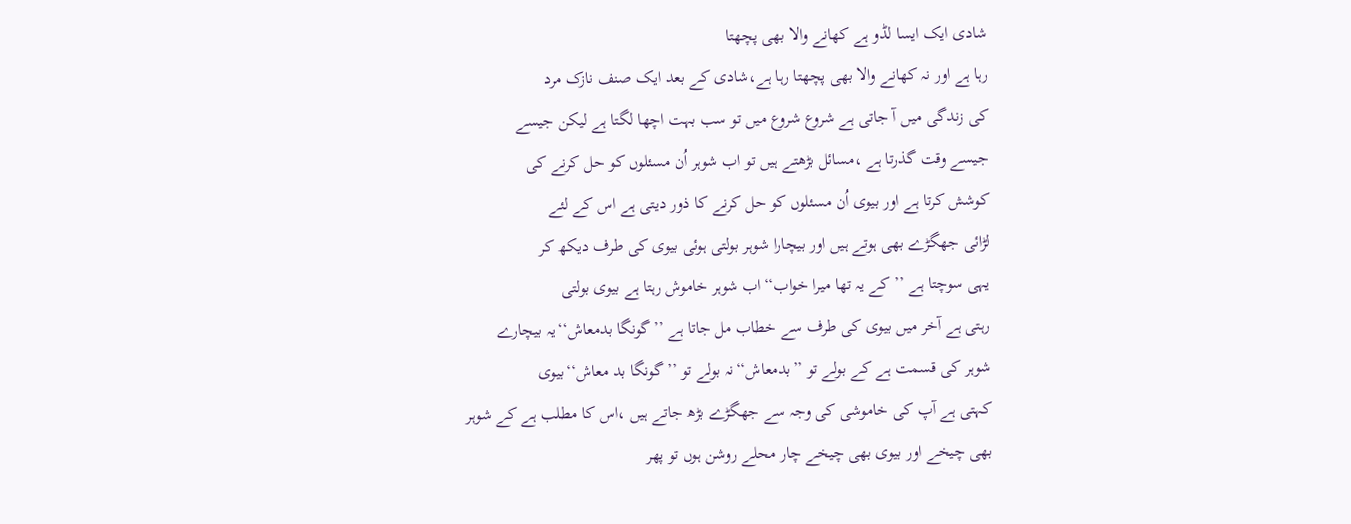شادی ایک ایسا لڈو ہے کھانے والا بھی پچھتا
رہا ہے اور نہ کھانے والا بھی پچھتا رہا ہے،شادی کے بعد ایک صنف نازک مرد
کی زندگی میں آ جاتی ہے شروع شروع میں تو سب بہت اچھا لگتا ہے لیکن جیسے
جیسے وقت گذرتا ہے ،مسائل بڑھتے ہیں تو اب شوہر اُن مسئلوں کو حل کرنے کی
کوشش کرتا ہے اور بیوی اُن مسئلوں کو حل کرنے کا ذور دیتی ہے اس کے لئے
لڑائی جھگڑے بھی ہوتے ہیں اور بیچارا شوہر بولتی ہوئی بیوی کی طرف دیکھ کر
یہی سوچتا ہے ’’کے یہ تھا میرا خواب‘‘اب شوہر خاموش رہتا ہے بیوی بولتی
رہتی ہے آخر میں بیوی کی طرف سے خطاب مل جاتا ہے ’’گونگا بدمعاش‘‘یہ بیچارے
شوہر کی قسمت ہے کے بولے تو ’’بدمعاش‘‘نہ بولے تو ’’گونگا بد معاش‘‘بیوی
کہتی ہے آپ کی خاموشی کی وجہ سے جھگڑے بڑھ جاتے ہیں ،اس کا مطلب ہے کے شوہر
بھی چیخے اور بیوی بھی چیخے چار محلے روشن ہوں تو پھر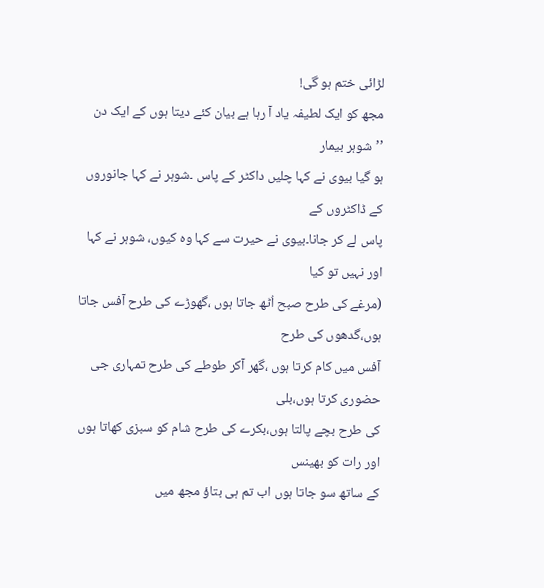لڑائی ختم ہو گی!
مجھ کو ایک لطیفہ یاد آ رہا ہے بیان کئے دیتا ہوں کے ایک دن ’’شوہر بیمار
ہو گیا بیوی نے کہا چلیں داکٹر کے پاس ۔شوہر نے کہا جانوروں کے ڈاکٹروں کے
پاس لے کر جانا۔بیوی نے حیرت سے کہا وہ کیوں، شوہر نے کہا اور نہیں تو کیا
(مرغے کی طرح صبح اُٹھ جاتا ہوں ،گھوڑے کی طرح آفس جاتا ہوں،گدھوں کی طرح
آفس میں کام کرتا ہوں ،گھر آکر طوطے کی طرح تمہاری جی حضوری کرتا ہوں،بلی
کی طرح بچے پالتا ہوں،بکرے کی طرح شام کو سبزی کھاتا ہوں اور رات کو بھینس
کے ساتھ سو جاتا ہوں اب تم ہی بتاؤ مجھ میں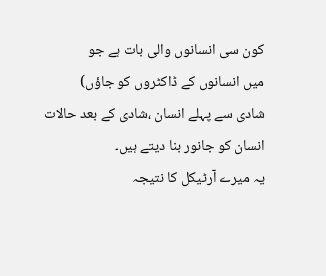کون سی انسانوں والی بات ہے جو
میں انسانوں کے ڈاکٹروں کو جاؤں)
شادی سے پہلے انسان ،شادی کے بعد حالات انسان کو جانور بنا دیتے ہیں۔
یہ میرے آرٹیکل کا نتیجہ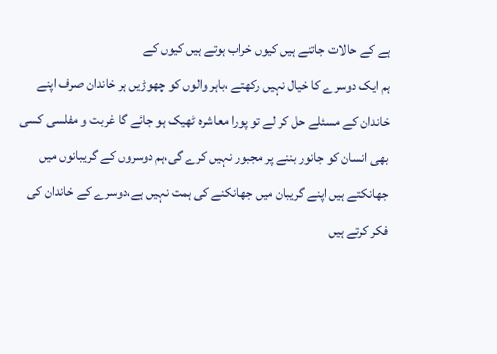ہے کے حالات جاتنے ہیں کیوں خراب ہوتے ہیں کیوں کے
ہم ایک دوسرے کا خیال نہیں رکھتے ،باہر والوں کو چھوڑیں ہر خاندان صرف اپنے
خاندان کے مسئلے حل کر لے تو پورا معاشرہ ٹھیک ہو جائے گا غربت و مفلسی کسی
بھی انسان کو جانور بننے پر مجبور نہیں کرے گی،ہم دوسروں کے گریبانوں میں
جھانکتے ہیں اپنے گریبان میں جھانکنے کی ہمت نہیں ہے،دوسرے کے خاندان کی
فکر کرتے ہیں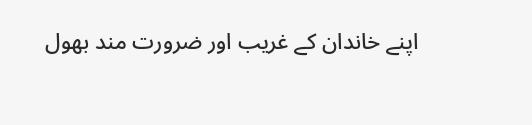اپنے خاندان کے غریب اور ضرورت مند بھول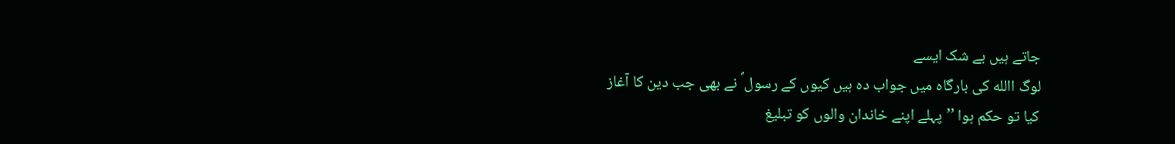جاتے ہیں بے شک ایسے
لوگ االله کی بارگاہ میں جواب دہ ہیں کیوں کے رسول ؐ نے بھی جب دین کا آغاز
کیا تو حکم ہوا ’’پہلے اپنے خاندان والوں کو تبلیغ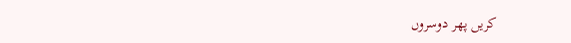کریں پھر دوسروں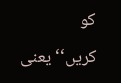کو
کریں‘‘یعنی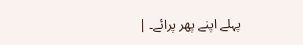پہلے اپنے پھر پرائے۔ |